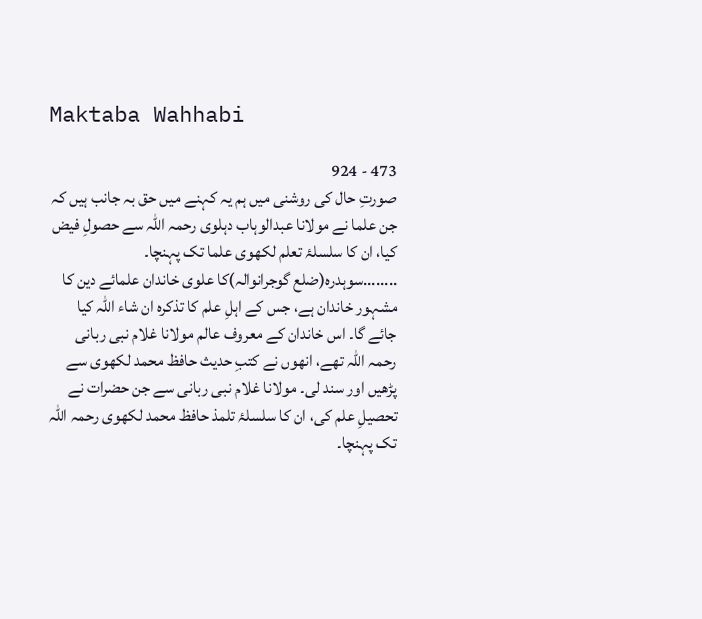Maktaba Wahhabi

473 - 924
صورتِ حال کی روشنی میں ہم یہ کہنے میں حق بہ جانب ہیں کہ جن علما نے مولانا عبدالوہاب دہلوی رحمہ اللہ سے حصولِ فیض کیا، ان کا سلسلۂ تعلم لکھوی علما تک پہنچا۔ ........سوہدرہ(ضلع گوجرانوالہ)کا علوی خاندان علمائے دین کا مشہور خاندان ہے، جس کے اہلِ علم کا تذکرہ ان شاء اللہ کیا جائے گا۔ اس خاندان کے معروف عالم مولانا غلام نبی ربانی رحمہ اللہ تھے، انھوں نے کتبِ حدیث حافظ محمد لکھوی سے پڑھیں اور سند لی۔ مولانا غلام نبی ربانی سے جن حضرات نے تحصیلِ علم کی، ان کا سلسلۂ تلمذ حافظ محمد لکھوی رحمہ اللہ تک پہنچا۔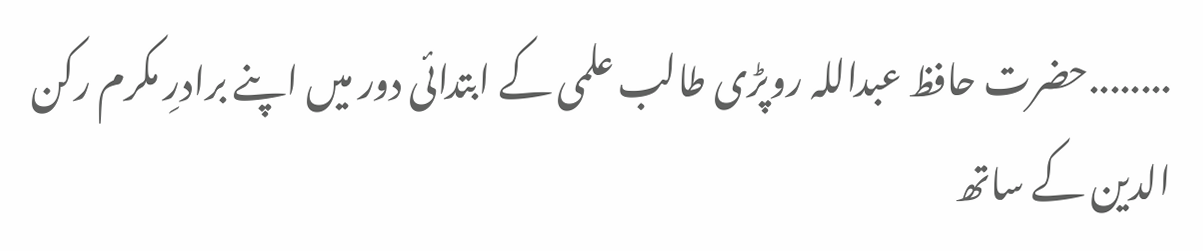........حضرت حافظ عبداللہ روپڑی طالب علمی کے ابتدائی دور میں اپنے برادرِ مکرم رکن الدین کے ساتھ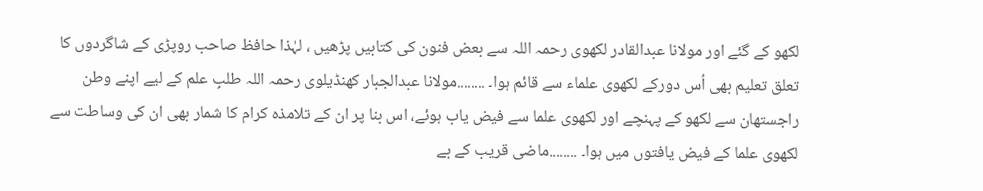لکھو کے گئے اور مولانا عبدالقادر لکھوی رحمہ اللہ سے بعض فنون کی کتابیں پڑھیں ، لہٰذا حافظ صاحب روپڑی کے شاگردوں کا تعلق تعلیم بھی اُس دورکے لکھوی علماء سے قائم ہوا۔ ........مولانا عبدالجبار کھنڈیلوی رحمہ اللہ طلبِ علم کے لیے اپنے وطن راجستھان سے لکھو کے پہنچے اور لکھوی علما سے فیض یاب ہوئے، اس بنا پر ان کے تلامذہ کرام کا شمار بھی ان کی وساطت سے لکھوی علما کے فیض یافتوں میں ہوا۔ ........ماضی قریب کے بے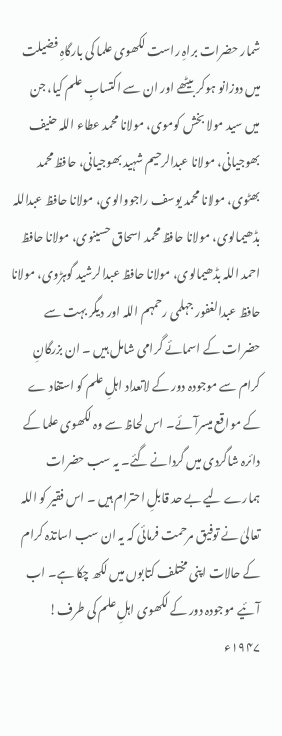شمار حضرات براہِ راست لکھوی علما کی بارگاہِ فضیلت میں دوزانو ہوکر بیٹھے اور ان سے اکتسابِ علم کیا، جن میں سید مولا بخش کوموی، مولانا محمد عطاء اللہ حنیف بھوجیانی، مولانا عبدالرحیم شہید بھوجیانی، حافظ محمد بھٹوی، مولانا محمد یوسف راجووالوی، مولانا حافظ عبداللہ بڈھیمالوی، مولانا حافظ محمد اسحاق حسینوی، مولانا حافظ احمد اللہ بڈھیمالوی، مولانا حافظ عبدالرشید گوہڑوی، مولانا حافظ عبدالغفور جہلمی رحمہم اللہ اور دیگر بہت سے حضرات کے اسمائے گرامی شامل ہیں ۔ ان بزرگانِ کرام سے موجودہ دور کے لاتعداد اہلِ علم کو استفاد ے کے مواقع میسرآئے۔ اس لحاظ سے وہ لکھوی علما کے دائرہ شاگردی میں گردانے گئے۔ یہ سب حضرات ہمارے لیے بے حد قابلِ احترام ہیں ۔ اس فقیر کو اللہ تعالیٰ نے توفیق مرحمت فرمائی کہ یہ ان سب اساتذہ کرام کے حالات اپنی مختلف کتابوں میں لکھ چکا ہے۔ اب آئیے موجودہ دور کے لکھوی اہلِ علم کی طرف! ۱۹۴۷ء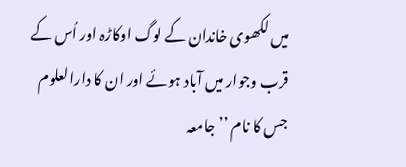میں لکھوی خاندان کے لوگ اوکاڑہ اور اُس کے قرب وجوار میں آباد ہوئے اور ان کا دارالعلوم جس کا نام ’’جامعہ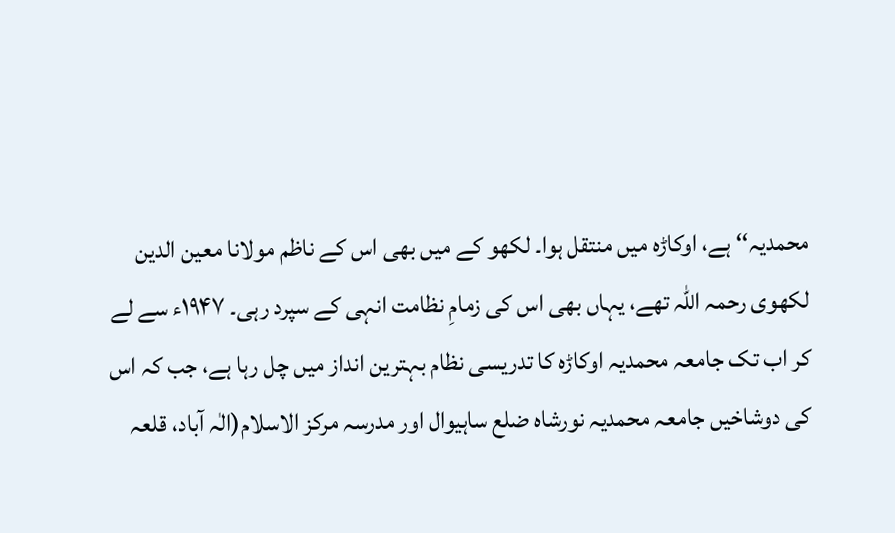محمدیہ‘‘ ہے، اوکاڑہ میں منتقل ہوا۔ لکھو کے میں بھی اس کے ناظم مولانا معین الدین لکھوی رحمہ اللہ تھے، یہاں بھی اس کی زمامِ نظامت انہی کے سپرد رہی۔ ۱۹۴۷ء سے لے کر اب تک جامعہ محمدیہ اوکاڑہ کا تدریسی نظام بہترین انداز میں چل رہا ہے، جب کہ اس کی دوشاخیں جامعہ محمدیہ نورشاہ ضلع ساہیوال اور مدرسہ مرکز الاسلام(الٰہ آباد، قلعہ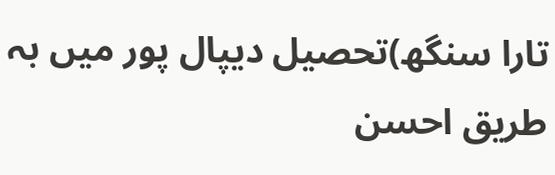تارا سنگھ)تحصیل دیپال پور میں بہ طریق احسن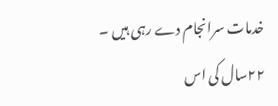خدمات سرانجام دے رہی ہیں ۔ ۲۲سال کی اس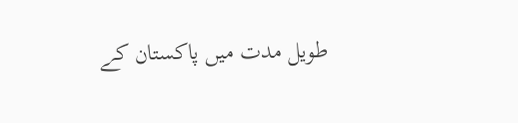طویل مدت میں پاکستان کے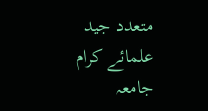متعدد جید علمائے کرام جامعہ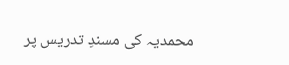محمدیہ کی مسندِ تدریس پر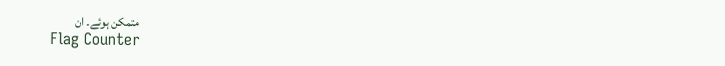متمکن ہوئے۔ ان
Flag Counter